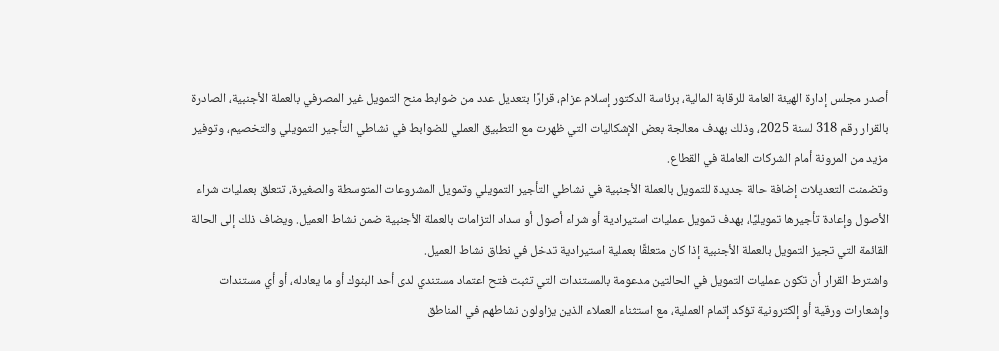أصدر مجلس إدارة الهيئة العامة للرقابة المالية، برئاسة الدكتور إسلام عزام، قرارًا بتعديل عدد من ضوابط منح التمويل غير المصرفي بالعملة الأجنبية، الصادرة بالقرار رقم 318 لسنة 2025، وذلك بهدف معالجة بعض الإشكاليات التي ظهرت مع التطبيق العملي للضوابط في نشاطي التأجير التمويلي والتخصيم، وتوفير مزيد من المرونة أمام الشركات العاملة في القطاع.
وتضمنت التعديلات إضافة حالة جديدة للتمويل بالعملة الأجنبية في نشاطي التأجير التمويلي وتمويل المشروعات المتوسطة والصغيرة، تتعلق بعمليات شراء الأصول وإعادة تأجيرها تمويليًا، بهدف تمويل عمليات استيرادية أو شراء أصول أو سداد التزامات بالعملة الأجنبية ضمن نشاط العميل. ويضاف ذلك إلى الحالة القائمة التي تجيز التمويل بالعملة الأجنبية إذا كان متعلقًا بعملية استيرادية تدخل في نطاق نشاط العميل.
واشترط القرار أن تكون عمليات التمويل في الحالتين مدعومة بالمستندات التي تثبت فتح اعتماد مستندي لدى أحد البنوك أو ما يعادله، أو أي مستندات وإشعارات ورقية أو إلكترونية تؤكد إتمام العملية، مع استثناء العملاء الذين يزاولون نشاطهم في المناطق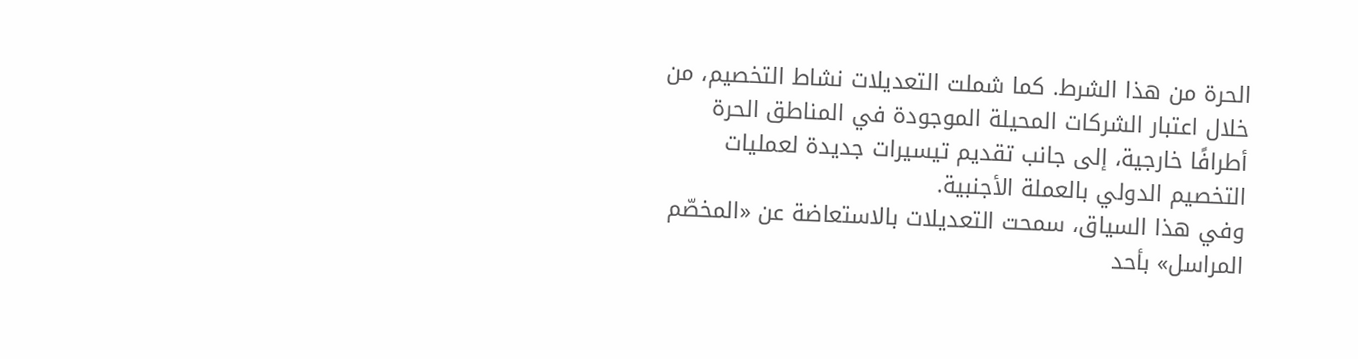الحرة من هذا الشرط. كما شملت التعديلات نشاط التخصيم، من خلال اعتبار الشركات المحيلة الموجودة في المناطق الحرة أطرافًا خارجية، إلى جانب تقديم تيسيرات جديدة لعمليات التخصيم الدولي بالعملة الأجنبية.
وفي هذا السياق، سمحت التعديلات بالاستعاضة عن «المخصّم المراسل» بأحد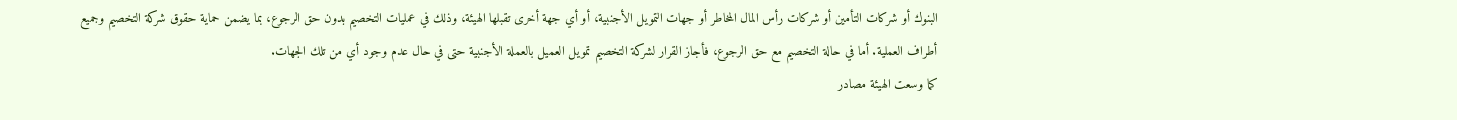البنوك أو شركات التأمين أو شركات رأس المال المخاطر أو جهات التمويل الأجنبية، أو أي جهة أخرى تقبلها الهيئة، وذلك في عمليات التخصيم بدون حق الرجوع، بما يضمن حماية حقوق شركة التخصيم وجميع أطراف العملية. أما في حالة التخصيم مع حق الرجوع، فأجاز القرار لشركة التخصيم تمويل العميل بالعملة الأجنبية حتى في حال عدم وجود أي من تلك الجهات.
كما وسعت الهيئة مصادر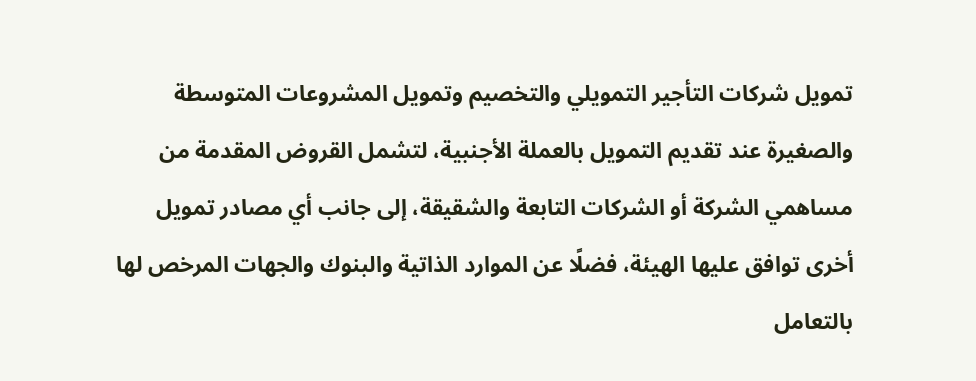تمويل شركات التأجير التمويلي والتخصيم وتمويل المشروعات المتوسطة والصغيرة عند تقديم التمويل بالعملة الأجنبية، لتشمل القروض المقدمة من مساهمي الشركة أو الشركات التابعة والشقيقة، إلى جانب أي مصادر تمويل أخرى توافق عليها الهيئة، فضلًا عن الموارد الذاتية والبنوك والجهات المرخص لها بالتعامل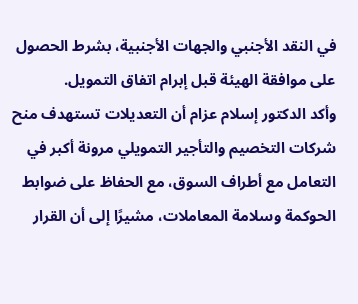في النقد الأجنبي والجهات الأجنبية، بشرط الحصول على موافقة الهيئة قبل إبرام اتفاق التمويل.
وأكد الدكتور إسلام عزام أن التعديلات تستهدف منح شركات التخصيم والتأجير التمويلي مرونة أكبر في التعامل مع أطراف السوق، مع الحفاظ على ضوابط الحوكمة وسلامة المعاملات، مشيرًا إلى أن القرار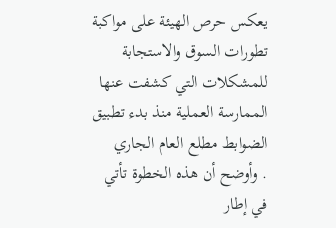يعكس حرص الهيئة على مواكبة تطورات السوق والاستجابة للمشكلات التي كشفت عنها الممارسة العملية منذ بدء تطبيق الضوابط مطلع العام الجاري
. وأوضح أن هذه الخطوة تأتي في إطار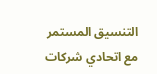التنسيق المستمر مع اتحادي شركات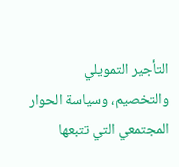التأجير التمويلي والتخصيم، وسياسة الحوار المجتمعي التي تتبعها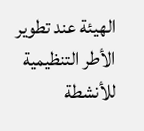الهيئة عند تطوير الأطر التنظيمية للأنشطة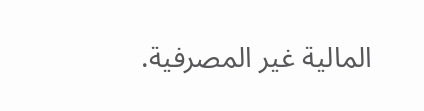المالية غير المصرفية.